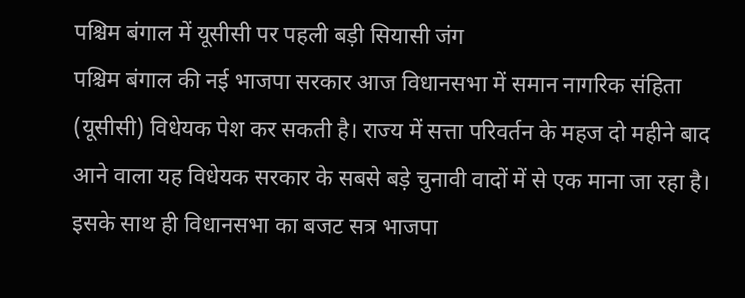पश्चिम बंगाल में यूसीसी पर पहली बड़ी सियासी जंग
पश्चिम बंगाल की नई भाजपा सरकार आज विधानसभा में समान नागरिक संहिता (यूसीसी) विधेयक पेश कर सकती है। राज्य में सत्ता परिवर्तन के महज दो महीने बाद आने वाला यह विधेयक सरकार के सबसे बड़े चुनावी वादों में से एक माना जा रहा है। इसके साथ ही विधानसभा का बजट सत्र भाजपा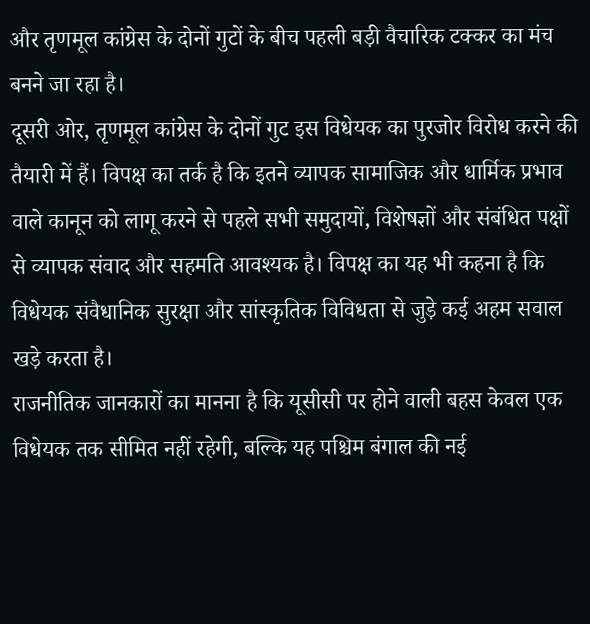और तृणमूल कांग्रेस के दोनों गुटों के बीच पहली बड़ी वैचारिक टक्कर का मंच बनने जा रहा है।
दूसरी ओर, तृणमूल कांग्रेस के दोनों गुट इस विधेयक का पुरजोर विरोध करने की तैयारी में हैं। विपक्ष का तर्क है कि इतने व्यापक सामाजिक और धार्मिक प्रभाव वाले कानून को लागू करने से पहले सभी समुदायों, विशेषज्ञों और संबंधित पक्षों से व्यापक संवाद और सहमति आवश्यक है। विपक्ष का यह भी कहना है कि विधेयक संवैधानिक सुरक्षा और सांस्कृतिक विविधता से जुड़े कई अहम सवाल खड़े करता है।
राजनीतिक जानकारों का मानना है कि यूसीसी पर होने वाली बहस केवल एक विधेयक तक सीमित नहीं रहेगी, बल्कि यह पश्चिम बंगाल की नई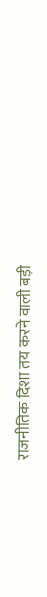राजनीतिक दिशा तय करने वाली बड़ी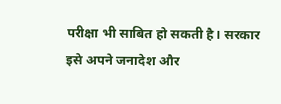परीक्षा भी साबित हो सकती है। सरकार इसे अपने जनादेश और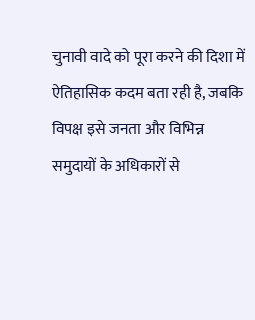चुनावी वादे को पूरा करने की दिशा में ऐतिहासिक कदम बता रही है, जबकि विपक्ष इसे जनता और विभिन्न समुदायों के अधिकारों से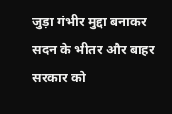जुड़ा गंभीर मुद्दा बनाकर सदन के भीतर और बाहर सरकार को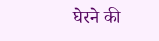घेरने की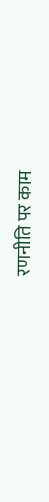रणनीति पर काम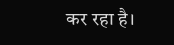कर रहा है।